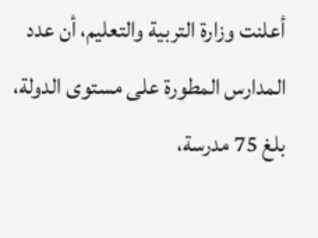أعلنت وزارة التربية والتعليم، أن عدد المدارس المطورة على مستوى الدولة، بلغ 75 مدرسة،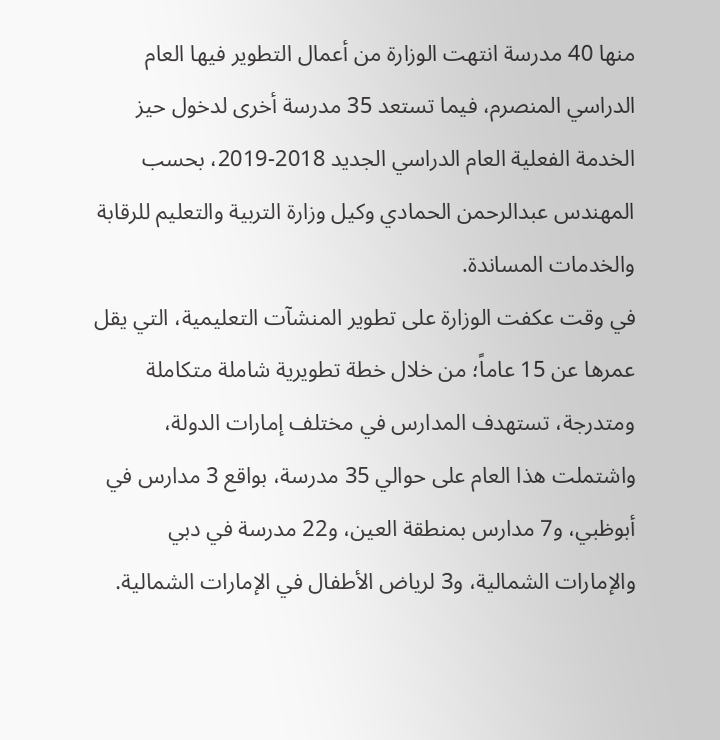منها 40 مدرسة انتهت الوزارة من أعمال التطوير فيها العام الدراسي المنصرم، فيما تستعد 35 مدرسة أخرى لدخول حيز الخدمة الفعلية العام الدراسي الجديد 2018-2019، بحسب المهندس عبدالرحمن الحمادي وكيل وزارة التربية والتعليم للرقابة والخدمات المساندة.
في وقت عكفت الوزارة على تطوير المنشآت التعليمية، التي يقل عمرها عن 15 عاماً؛ من خلال خطة تطويرية شاملة متكاملة ومتدرجة، تستهدف المدارس في مختلف إمارات الدولة، واشتملت هذا العام على حوالي 35 مدرسة، بواقع 3 مدارس في أبوظبي، و7 مدارس بمنطقة العين، و22 مدرسة في دبي والإمارات الشمالية، و3 لرياض الأطفال في الإمارات الشمالية.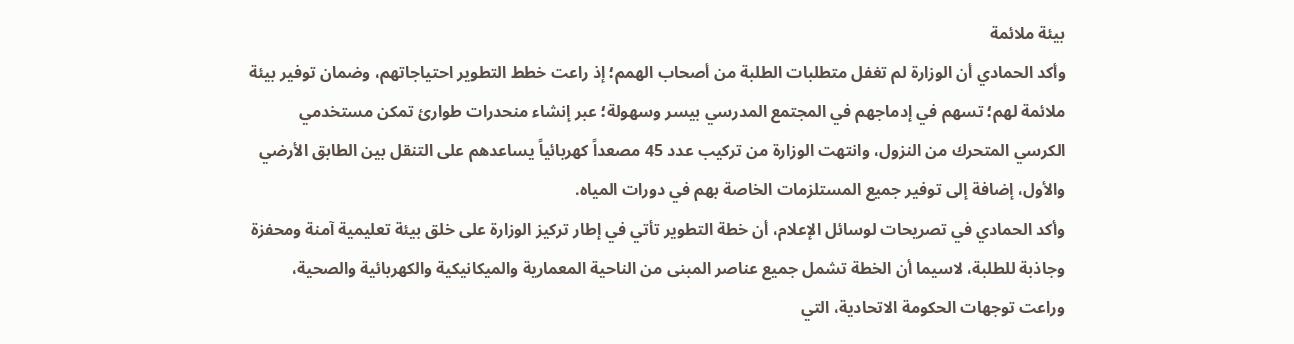بيئة ملائمة
وأكد الحمادي أن الوزارة لم تغفل متطلبات الطلبة من أصحاب الهمم؛ إذ راعت خطط التطوير احتياجاتهم، وضمان توفير بيئة ملائمة لهم؛ تسهم في إدماجهم في المجتمع المدرسي بيسر وسهولة؛ عبر إنشاء منحدرات طوارئ تمكن مستخدمي الكرسي المتحرك من النزول، وانتهت الوزارة من تركيب عدد 45 مصعداً كهربائياً يساعدهم على التنقل بين الطابق الأرضي والأول، إضافة إلى توفير جميع المستلزمات الخاصة بهم في دورات المياه.
وأكد الحمادي في تصريحات لوسائل الإعلام، أن خطة التطوير تأتي في إطار تركيز الوزارة على خلق بيئة تعليمية آمنة ومحفزة وجاذبة للطلبة، لاسيما أن الخطة تشمل جميع عناصر المبنى من الناحية المعمارية والميكانيكية والكهربائية والصحية، وراعت توجهات الحكومة الاتحادية، التي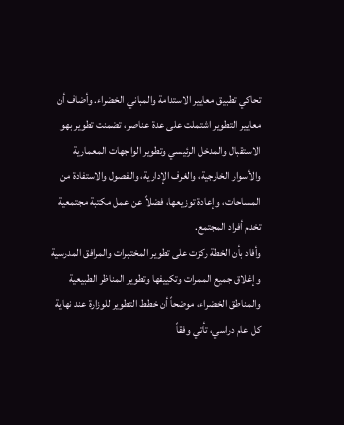تحاكي تطبيق معايير الاستدامة والمباني الخضراء. وأضاف أن معايير التطوير اشتملت على عدة عناصر، تضمنت تطوير بهو الاستقبال والمدخل الرئيسي وتطوير الواجهات المعمارية والأسوار الخارجية، والغرف الإدارية، والفصول والاستفادة من المساحات، وإعادة توزيعها، فضلاً عن عمل مكتبة مجتمعية تخدم أفراد المجتمع.
وأفاد بأن الخطة ركزت على تطوير المختبرات والمرافق المدرسية وإغلاق جميع الممرات وتكييفها وتطوير المناظر الطبيعية والمناطق الخضراء، موضحاً أن خطط التطوير للوزارة عند نهاية كل عام دراسي، تأتي وفقاً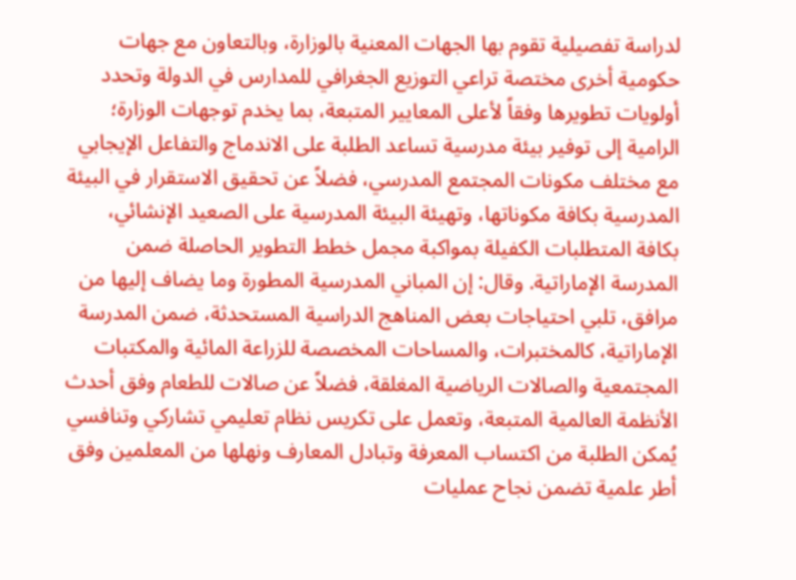لدراسة تفصيلية تقوم بها الجهات المعنية بالوزارة، وبالتعاون مع جهات حكومية أخرى مختصة تراعي التوزيع الجغرافي للمدارس في الدولة وتحدد أولويات تطويرها وفقاً لأعلى المعايير المتبعة، بما يخدم توجهات الوزارة؛ الرامية إلى توفير بيئة مدرسية تساعد الطلبة على الاندماج والتفاعل الإيجابي مع مختلف مكونات المجتمع المدرسي، فضلاً عن تحقيق الاستقرار في البيئة المدرسية بكافة مكوناتها، وتهيئة البيئة المدرسية على الصعيد الإنشائي، بكافة المتطلبات الكفيلة بمواكبة مجمل خطط التطوير الحاصلة ضمن المدرسة الإماراتية. وقال: إن المباني المدرسية المطورة وما يضاف إليها من مرافق، تلبي احتياجات بعض المناهج الدراسية المستحدثة، ضمن المدرسة الإماراتية، كالمختبرات، والمساحات المخصصة للزراعة المائية والمكتبات المجتمعية والصالات الرياضية المغلقة، فضلاً عن صالات للطعام وفق أحدث الأنظمة العالمية المتبعة، وتعمل على تكريس نظام تعليمي تشاركي وتنافسي يُمكن الطلبة من اكتساب المعرفة وتبادل المعارف ونهلها من المعلمين وفق أطر علمية تضمن نجاح عمليات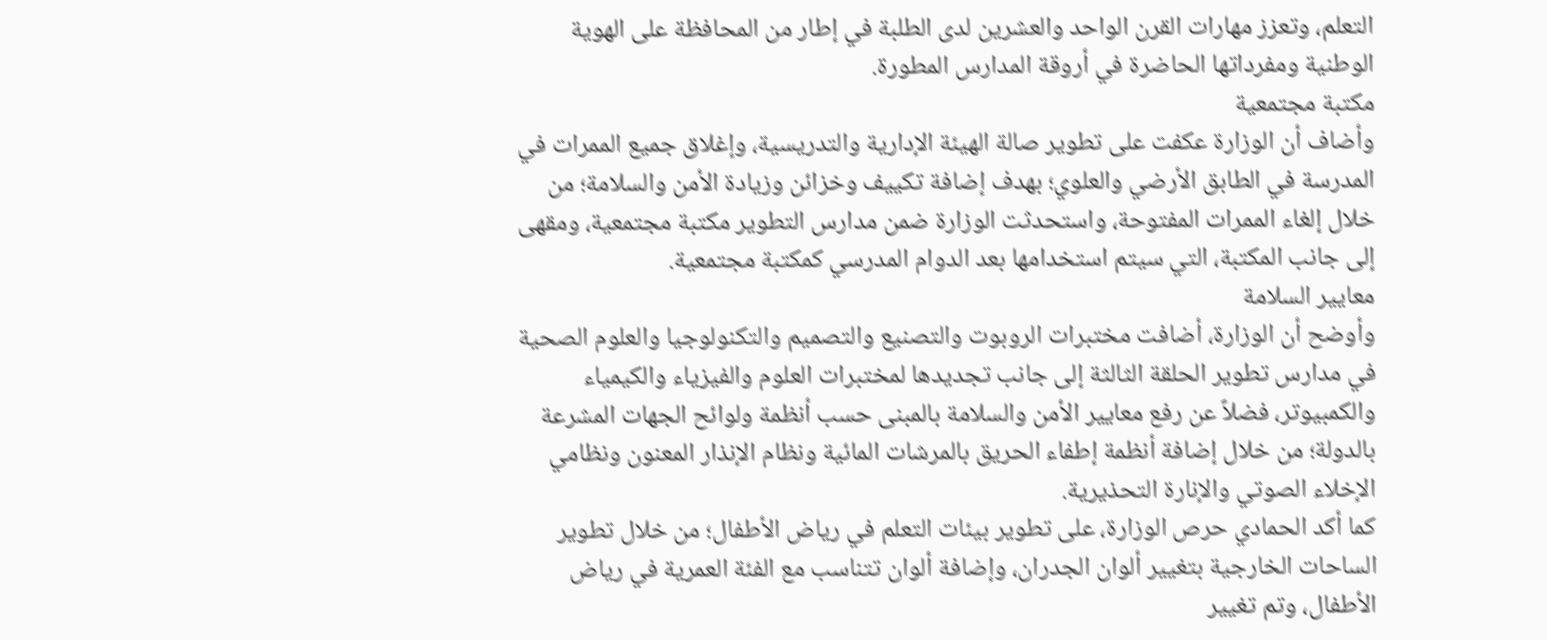التعلم، وتعزز مهارات القرن الواحد والعشرين لدى الطلبة في إطار من المحافظة على الهوية الوطنية ومفرداتها الحاضرة في أروقة المدارس المطورة.
مكتبة مجتمعية
وأضاف أن الوزارة عكفت على تطوير صالة الهيئة الإدارية والتدريسية، وإغلاق جميع الممرات في المدرسة في الطابق الأرضي والعلوي؛ بهدف إضافة تكييف وخزائن وزيادة الأمن والسلامة؛ من خلال إلغاء الممرات المفتوحة، واستحدثت الوزارة ضمن مدارس التطوير مكتبة مجتمعية، ومقهى إلى جانب المكتبة، التي سيتم استخدامها بعد الدوام المدرسي كمكتبة مجتمعية.
معايير السلامة
وأوضح أن الوزارة، أضافت مختبرات الروبوت والتصنيع والتصميم والتكنولوجيا والعلوم الصحية في مدارس تطوير الحلقة الثالثة إلى جانب تجديدها لمختبرات العلوم والفيزياء والكيمياء والكمبيوتر، فضلاً عن رفع معايير الأمن والسلامة بالمبنى حسب أنظمة ولوائح الجهات المشرعة بالدولة؛ من خلال إضافة أنظمة إطفاء الحريق بالمرشات المائية ونظام الإنذار المعنون ونظامي الإخلاء الصوتي والإنارة التحذيرية.
كما أكد الحمادي حرص الوزارة، على تطوير بيئات التعلم في رياض الأطفال؛ من خلال تطوير الساحات الخارجية بتغيير ألوان الجدران، وإضافة ألوان تتناسب مع الفئة العمرية في رياض الأطفال، وتم تغيير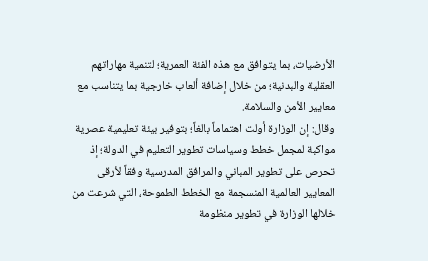الأرضيات، بما يتوافق مع هذه الفئة العمرية؛ لتنمية مهاراتهم العقلية والبدنية؛ من خلال إضافة ألعاب خارجية بما يتناسب مع معايير الأمن والسلامة.
وقال: إن الوزارة أولت اهتماماً بالغاً؛ بتوفير بيئة تعليمية عصرية مواكبة لمجمل خطط وسياسات تطوير التعليم في الدولة؛ إذ تحرص على تطوير المباني والمرافق المدرسية وفقاً لأرقى المعايير العالمية المنسجمة مع الخطط الطموحة، التي شرعت من خلالها الوزارة في تطوير منظومة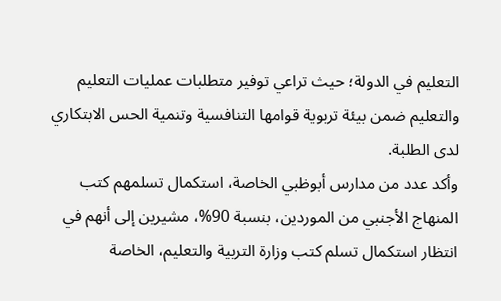التعليم في الدولة؛ حيث تراعي توفير متطلبات عمليات التعليم والتعليم ضمن بيئة تربوية قوامها التنافسية وتنمية الحس الابتكاري لدى الطلبة.
وأكد عدد من مدارس أبوظبي الخاصة، استكمال تسلمهم كتب المنهاج الأجنبي من الموردين، بنسبة 90%، مشيرين إلى أنهم في انتظار استكمال تسلم كتب وزارة التربية والتعليم، الخاصة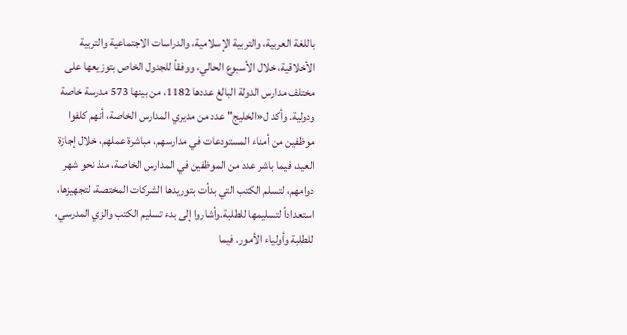باللغة العربية، والتربية الإسلامية، والدراسات الاجتماعية والتربية الأخلاقية، خلال الأسبوع الحالي، ووفقاً للجدول الخاص بتوزيعها على مختلف مدارس الدولة البالغ عددها 1182، من بينها 573 مدرسة خاصة ودولية. وأكد ل«الخليج" عدد من مديري المدارس الخاصة، أنهم كلفوا موظفين من أمناء المستودعات في مدارسهم، مباشرة عملهم، خلال إجازة العيد، فيما باشر عدد من الموظفين في المدارس الخاصة، منذ نحو شهر دوامهم، لتسلم الكتب التي بدأت بتوريدها الشركات المختصة، لتجهيزها، استعداداً لتسليمها للطلبة.وأشاروا إلى بدء تسليم الكتب والزي المدرسي، للطلبة وأولياء الأمور. فيما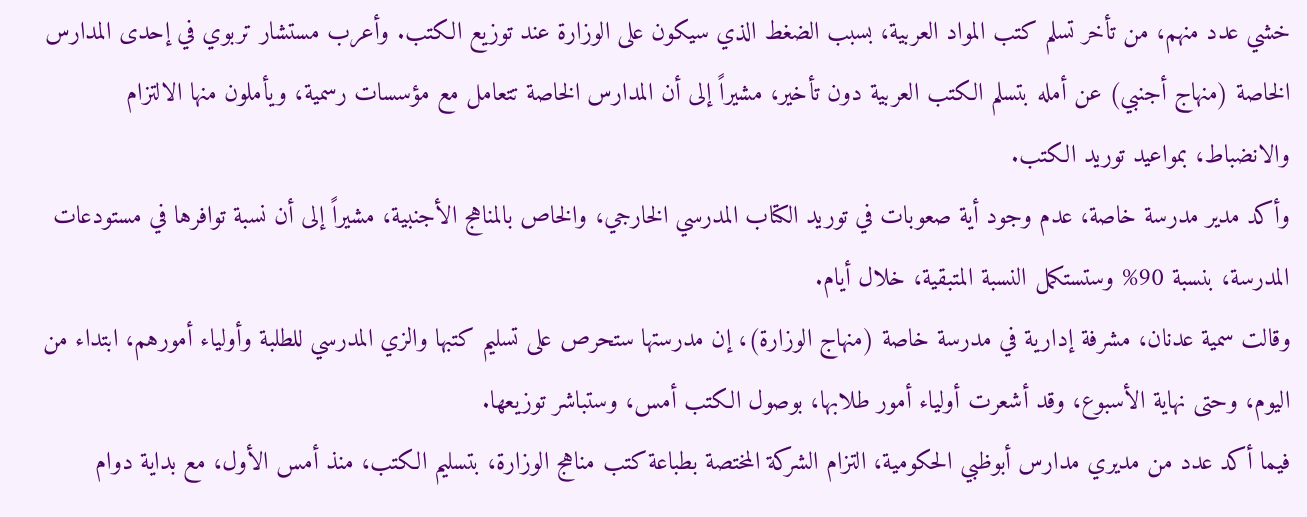خشي عدد منهم، من تأخر تسلم كتب المواد العربية، بسبب الضغط الذي سيكون على الوزارة عند توزيع الكتب. وأعرب مستشار تربوي في إحدى المدارس الخاصة (منهاج أجنبي) عن أمله بتسلم الكتب العربية دون تأخير، مشيراً إلى أن المدارس الخاصة تتعامل مع مؤسسات رسمية، ويأملون منها الالتزام والانضباط، بمواعيد توريد الكتب.
وأكد مدير مدرسة خاصة، عدم وجود أية صعوبات في توريد الكتاب المدرسي الخارجي، والخاص بالمناهج الأجنبية، مشيراً إلى أن نسبة توافرها في مستودعات المدرسة، بنسبة 90% وستستكمل النسبة المتبقية، خلال أيام.
وقالت سمية عدنان، مشرفة إدارية في مدرسة خاصة (منهاج الوزارة)، إن مدرستها ستحرص على تسليم كتبها والزي المدرسي للطلبة وأولياء أمورهم، ابتداء من اليوم، وحتى نهاية الأسبوع، وقد أشعرت أولياء أمور طلابها، بوصول الكتب أمس، وستباشر توزيعها.
فيما أكد عدد من مديري مدارس أبوظبي الحكومية، التزام الشركة المختصة بطباعة كتب مناهج الوزارة، بتسليم الكتب، منذ أمس الأول، مع بداية دوام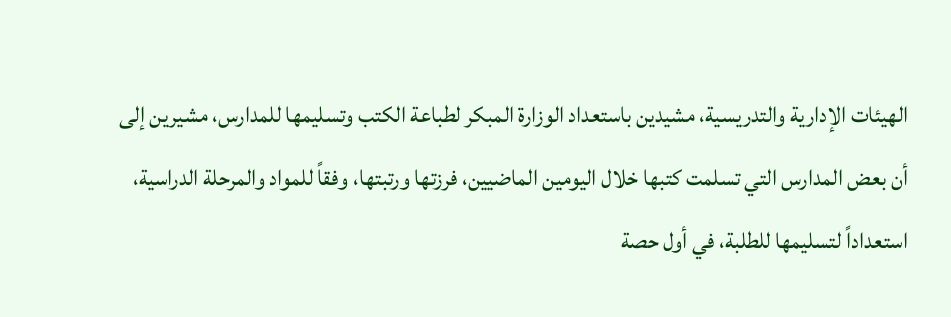الهيئات الإدارية والتدريسية، مشيدين باستعداد الوزارة المبكر لطباعة الكتب وتسليمها للمدارس، مشيرين إلى أن بعض المدارس التي تسلمت كتبها خلال اليومين الماضيين، فرزتها ورتبتها، وفقاً للمواد والمرحلة الدراسية، استعداداً لتسليمها للطلبة، في أول حصة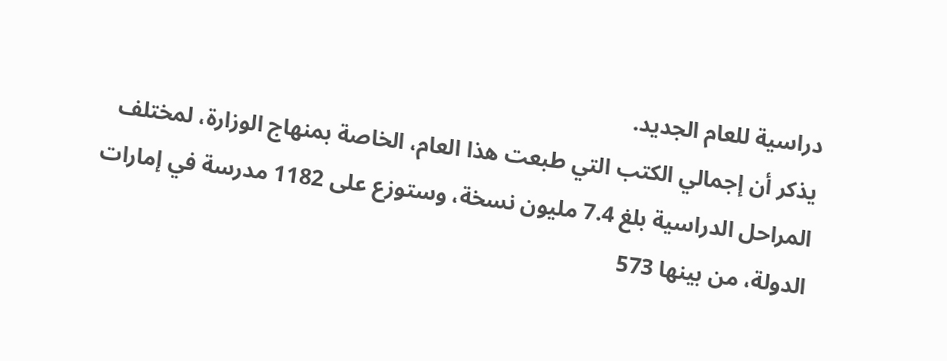دراسية للعام الجديد.
يذكر أن إجمالي الكتب التي طبعت هذا العام، الخاصة بمنهاج الوزارة، لمختلف المراحل الدراسية بلغ 7.4 مليون نسخة، وستوزع على 1182 مدرسة في إمارات الدولة، من بينها 573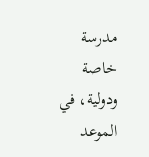مدرسة خاصة ودولية، في الموعد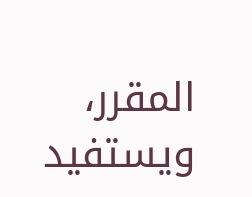المقرر، ويستفيد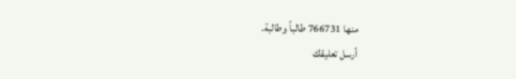منها 766731 طالباً وطالبة.
أرسل تعليقك